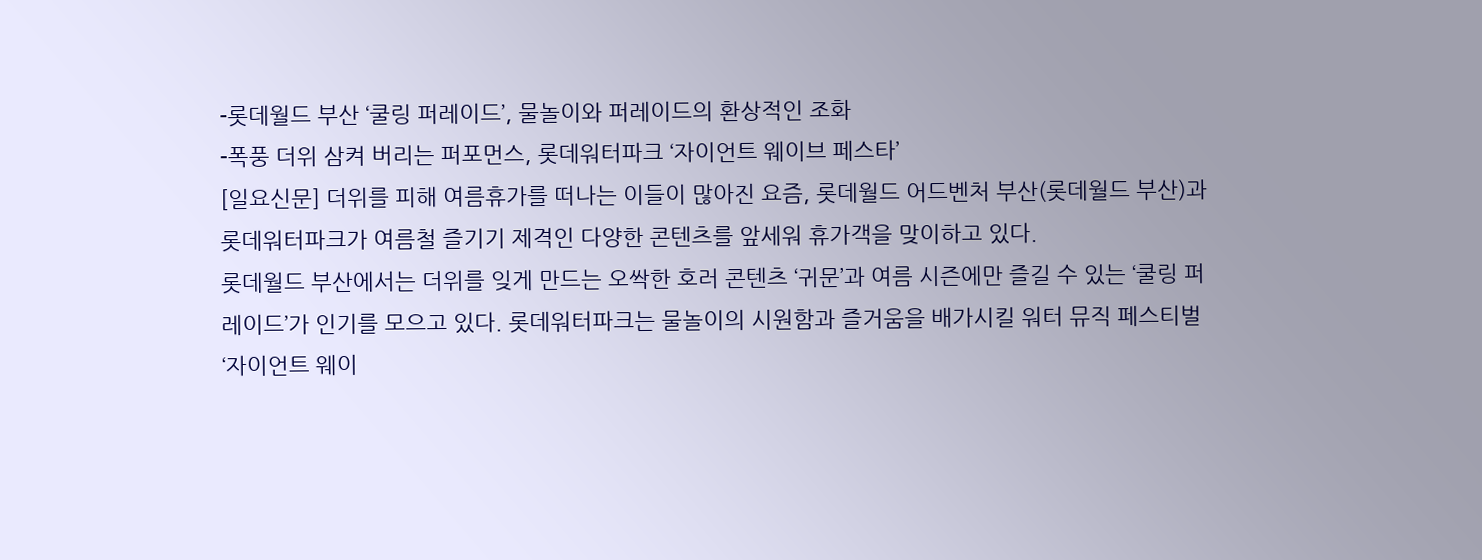-롯데월드 부산 ‘쿨링 퍼레이드’, 물놀이와 퍼레이드의 환상적인 조화
-폭풍 더위 삼켜 버리는 퍼포먼스, 롯데워터파크 ‘자이언트 웨이브 페스타’
[일요신문] 더위를 피해 여름휴가를 떠나는 이들이 많아진 요즘, 롯데월드 어드벤처 부산(롯데월드 부산)과 롯데워터파크가 여름철 즐기기 제격인 다양한 콘텐츠를 앞세워 휴가객을 맞이하고 있다.
롯데월드 부산에서는 더위를 잊게 만드는 오싹한 호러 콘텐츠 ‘귀문’과 여름 시즌에만 즐길 수 있는 ‘쿨링 퍼레이드’가 인기를 모으고 있다. 롯데워터파크는 물놀이의 시원함과 즐거움을 배가시킬 워터 뮤직 페스티벌 ‘자이언트 웨이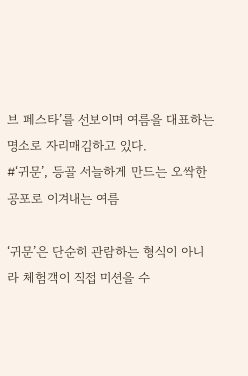브 페스타’를 선보이며 여름을 대표하는 명소로 자리매김하고 있다.
#‘귀문’, 등골 서늘하게 만드는 오싹한 공포로 이겨내는 여름

‘귀문’은 단순히 관람하는 형식이 아니라 체험객이 직접 미션을 수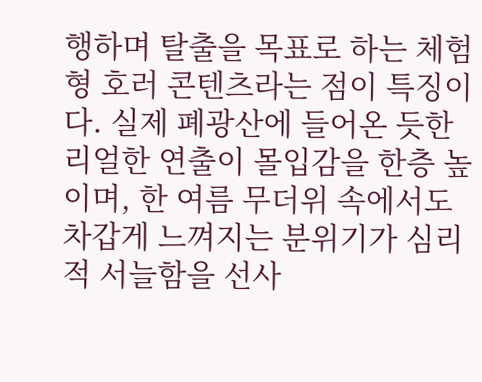행하며 탈출을 목표로 하는 체험형 호러 콘텐츠라는 점이 특징이다. 실제 폐광산에 들어온 듯한 리얼한 연출이 몰입감을 한층 높이며, 한 여름 무더위 속에서도 차갑게 느껴지는 분위기가 심리적 서늘함을 선사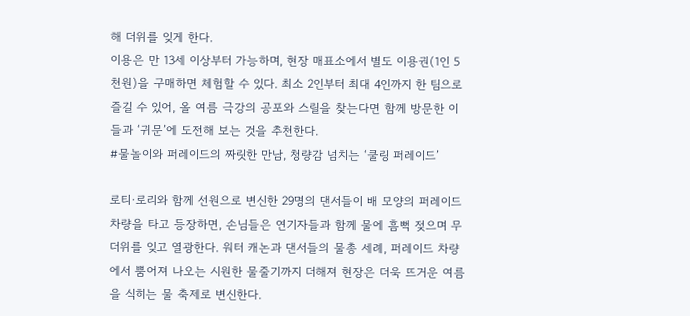해 더위를 잊게 한다.
이용은 만 13세 이상부터 가능하며, 현장 매표소에서 별도 이용권(1인 5천원)을 구매하면 체험할 수 있다. 최소 2인부터 최대 4인까지 한 팀으로 즐길 수 있어, 올 여름 극강의 공포와 스릴을 찾는다면 함께 방문한 이들과 ‘귀문’에 도전해 보는 것을 추천한다.
#물놀이와 퍼레이드의 짜릿한 만남, 청량감 넘치는 ‘쿨링 퍼레이드’

로티·로리와 함께 선원으로 변신한 29명의 댄서들이 배 모양의 퍼레이드 차량을 타고 등장하면, 손님들은 연기자들과 함께 물에 흠뻑 젖으며 무더위를 잊고 열광한다. 워터 캐논과 댄서들의 물총 세례, 퍼레이드 차량에서 뿜어져 나오는 시원한 물줄기까지 더해져 현장은 더욱 뜨거운 여름을 식히는 물 축제로 변신한다.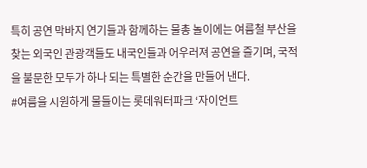특히 공연 막바지 연기들과 함께하는 물총 놀이에는 여름철 부산을 찾는 외국인 관광객들도 내국인들과 어우러져 공연을 즐기며, 국적을 불문한 모두가 하나 되는 특별한 순간을 만들어 낸다.
#여름을 시원하게 물들이는 롯데워터파크 ‘자이언트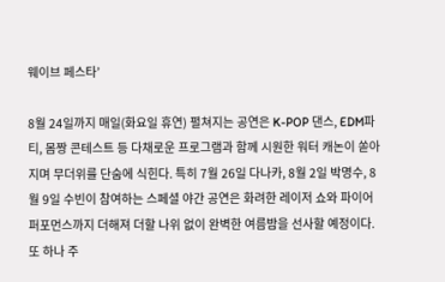웨이브 페스타’

8월 24일까지 매일(화요일 휴연) 펼쳐지는 공연은 K-POP 댄스, EDM파티, 몸짱 콘테스트 등 다채로운 프로그램과 함께 시원한 워터 캐논이 쏟아지며 무더위를 단숨에 식힌다. 특히 7월 26일 다나카, 8월 2일 박명수, 8월 9일 수빈이 참여하는 스페셜 야간 공연은 화려한 레이저 쇼와 파이어 퍼포먼스까지 더해져 더할 나위 없이 완벽한 여름밤을 선사할 예정이다.
또 하나 주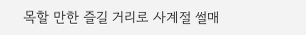목할 만한 즐길 거리로 사계절 썰매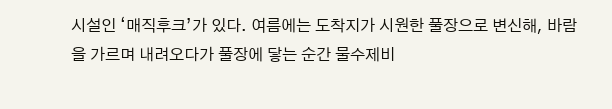시설인 ‘매직후크’가 있다. 여름에는 도착지가 시원한 풀장으로 변신해, 바람을 가르며 내려오다가 풀장에 닿는 순간 물수제비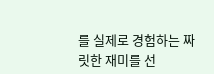를 실제로 경험하는 짜릿한 재미를 선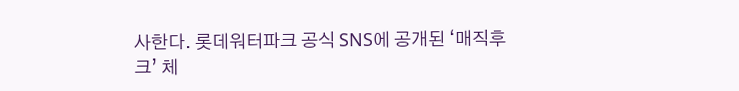사한다. 롯데워터파크 공식 SNS에 공개된 ‘매직후크’ 체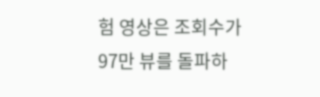험 영상은 조회수가 97만 뷰를 돌파하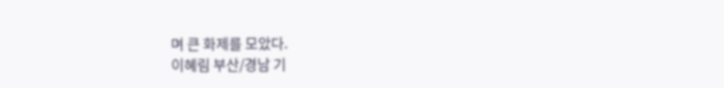며 큰 화제를 모았다.
이혜림 부산/경남 기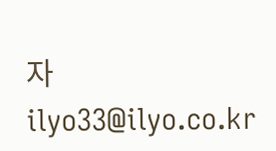자 ilyo33@ilyo.co.kr